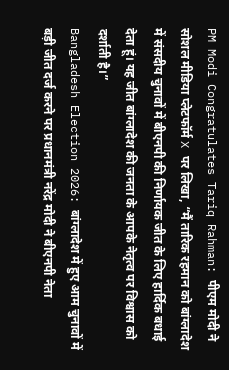PM Modi Congratulates Tariq Rahman: पीएम मोदी ने सोशल मीडिया प्लेटफॉर्म X पर लिखा, “मैं तारिक रहमान को बांग्लादेश में संसदीय चुनावों में बीएनपी की निर्णायक जीत के लिए हार्दिक बधाई देता हूं। यह जीत बांग्लादेश की जनता के आपके नेतृत्व पर विश्वास को दर्शाती है।”
Bangladesh Election 2026: बांग्लादेश में हुए आम चुनावों में बड़ी जीत दर्ज करने पर प्रधानमंत्री नरेंद्र मोदी ने बीएनपी नेता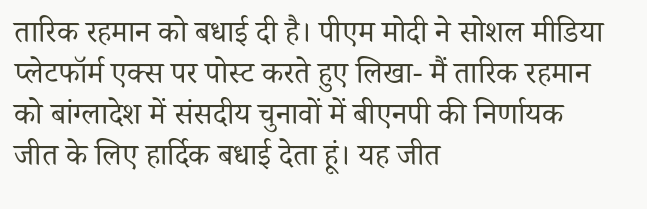तारिक रहमान को बधाई दी है। पीएम मोदी ने सोशल मीडिया प्लेटफॉर्म एक्स पर पोस्ट करते हुए लिखा- मैं तारिक रहमान को बांग्लादेश में संसदीय चुनावों में बीएनपी की निर्णायक जीत के लिए हार्दिक बधाई देता हूं। यह जीत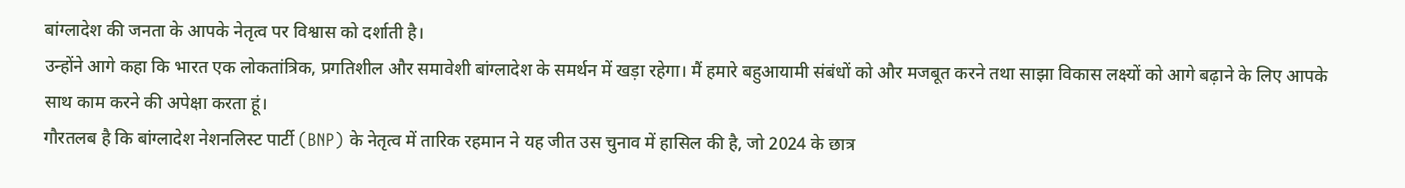बांग्लादेश की जनता के आपके नेतृत्व पर विश्वास को दर्शाती है।
उन्होंने आगे कहा कि भारत एक लोकतांत्रिक, प्रगतिशील और समावेशी बांग्लादेश के समर्थन में खड़ा रहेगा। मैं हमारे बहुआयामी संबंधों को और मजबूत करने तथा साझा विकास लक्ष्यों को आगे बढ़ाने के लिए आपके साथ काम करने की अपेक्षा करता हूं।
गौरतलब है कि बांग्लादेश नेशनलिस्ट पार्टी (BNP) के नेतृत्व में तारिक रहमान ने यह जीत उस चुनाव में हासिल की है, जो 2024 के छात्र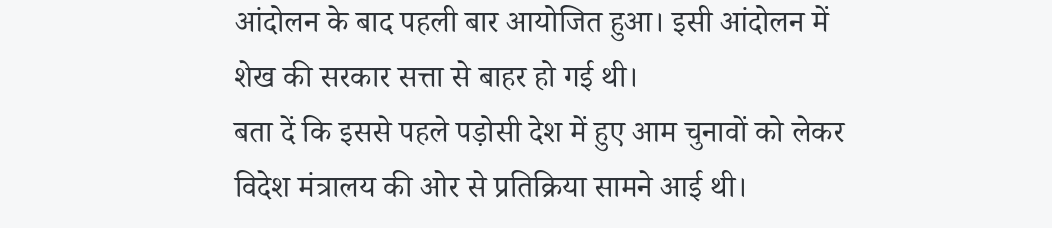आंदोलन के बाद पहली बार आयोजित हुआ। इसी आंदोलन में शेख की सरकार सत्ता से बाहर हो गई थी।
बता दें कि इससे पहले पड़ोसी देश में हुए आम चुनावों को लेकर विदेश मंत्रालय की ओर से प्रतिक्रिया सामने आई थी।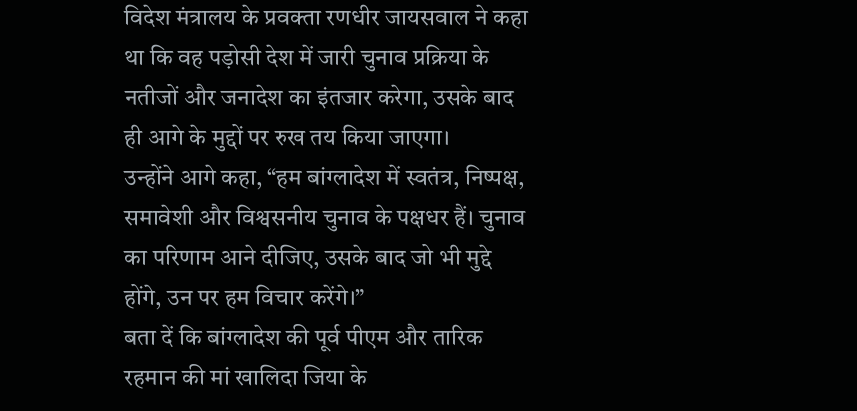विदेश मंत्रालय के प्रवक्ता रणधीर जायसवाल ने कहा था कि वह पड़ोसी देश में जारी चुनाव प्रक्रिया के नतीजों और जनादेश का इंतजार करेगा, उसके बाद ही आगे के मुद्दों पर रुख तय किया जाएगा।
उन्होंने आगे कहा, “हम बांग्लादेश में स्वतंत्र, निष्पक्ष, समावेशी और विश्वसनीय चुनाव के पक्षधर हैं। चुनाव का परिणाम आने दीजिए, उसके बाद जो भी मुद्दे होंगे, उन पर हम विचार करेंगे।”
बता दें कि बांग्लादेश की पूर्व पीएम और तारिक रहमान की मां खालिदा जिया के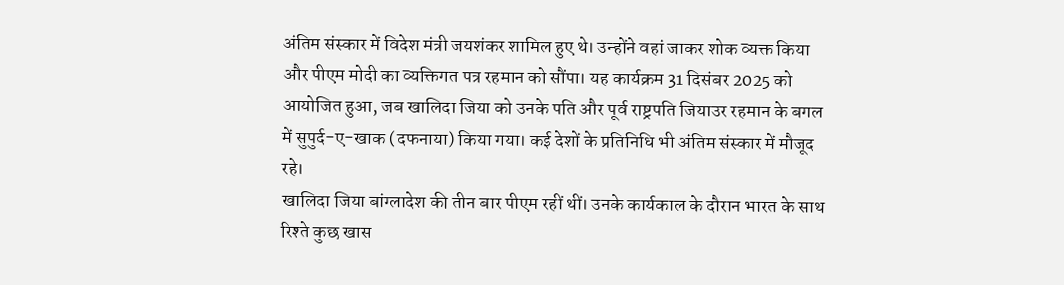अंतिम संस्कार में विदेश मंत्री जयशंकर शामिल हुए थे। उन्होंने वहां जाकर शोक व्यक्त किया और पीएम मोदी का व्यक्तिगत पत्र रहमान को सौंपा। यह कार्यक्रम 31 दिसंबर 2025 को आयोजित हुआ, जब खालिदा जिया को उनके पति और पूर्व राष्ट्रपति जियाउर रहमान के बगल में सुपुर्द-ए-खाक (दफनाया) किया गया। कई देशों के प्रतिनिधि भी अंतिम संस्कार में मौजूद रहे।
खालिदा जिया बांग्लादेश की तीन बार पीएम रहीं थीं। उनके कार्यकाल के दौरान भारत के साथ रिश्ते कुछ खास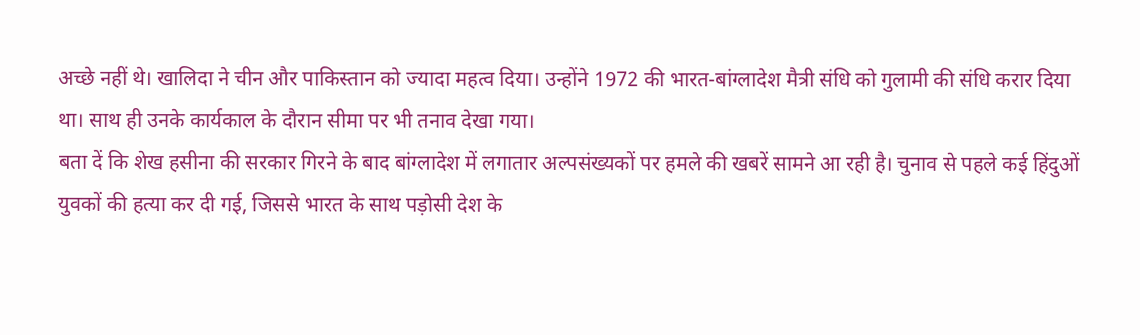अच्छे नहीं थे। खालिदा ने चीन और पाकिस्तान को ज्यादा महत्व दिया। उन्होंने 1972 की भारत-बांग्लादेश मैत्री संधि को गुलामी की संधि करार दिया था। साथ ही उनके कार्यकाल के दौरान सीमा पर भी तनाव देखा गया।
बता दें कि शेख हसीना की सरकार गिरने के बाद बांग्लादेश में लगातार अल्पसंख्यकों पर हमले की खबरें सामने आ रही है। चुनाव से पहले कई हिंदुओं युवकों की हत्या कर दी गई, जिससे भारत के साथ पड़ोसी देश के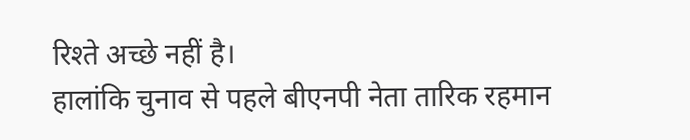रिश्ते अच्छे नहीं है।
हालांकि चुनाव से पहले बीएनपी नेता तारिक रहमान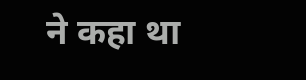ने कहा था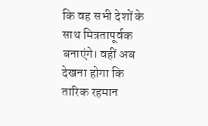कि वह सभी देशों के साथ मित्रतापूर्वक बनाएंगे। वहीं अब देखना होगा कि तारिक रहमान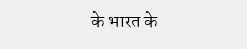के भारत के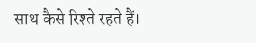साथ कैसे रिश्ते रहते हैं।